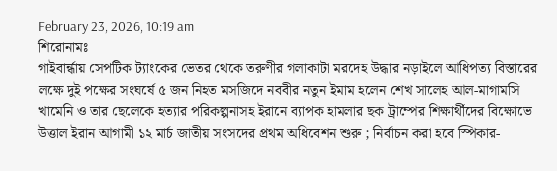February 23, 2026, 10:19 am
শিরোনামঃ
গাইবার্ন্ধায় সেপটিক ট্যাংকের ভেতর থেকে তরুণীর গলাকাটা মরদেহ উদ্ধার নড়াইলে আধিপত্য বিস্তারের লক্ষে দুই পক্ষের সংঘর্ষে ৫ জন নিহত মসজিদে নববীর নতুন ইমাম হলেন শেখ সালেহ আল-মাগামসি খামেনি ও তার ছেলেকে হত্যার পরিকল্পনাসহ ইরানে ব্যাপক হামলার ছক ট্রাম্পের শিক্ষার্থীদের বিক্ষোভে উত্তাল ইরান আগামী ১২ মার্চ জাতীয় সংসদের প্রথম অধিবেশন শুরু ; নির্বাচন করা হবে স্পিকার-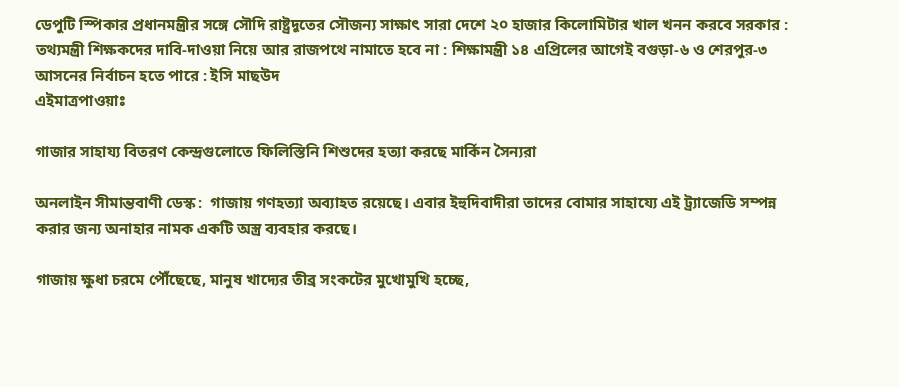ডেপুটি স্পিকার প্রধানমন্ত্রীর সঙ্গে সৌদি রাষ্ট্রদূতের সৌজন্য সাক্ষাৎ সারা দেশে ২০ হাজার কিলোমিটার খাল খনন করবে সরকার : তথ্যমন্ত্রী শিক্ষকদের দাবি-দাওয়া নিয়ে আর রাজপথে নামাতে হবে না : শিক্ষামন্ত্রী ১৪ এপ্রিলের আগেই বগুড়া-৬ ও শেরপুর-৩ আসনের নির্বাচন হতে পারে : ইসি মাছউদ
এইমাত্রপাওয়াঃ

গাজার সাহায্য বিতরণ কেন্দ্রগুলোতে ফিলিস্তিনি শিশুদের হত্যা করছে মার্কিন সৈন্যরা

অনলাইন সীমান্তবাণী ডেস্ক :  গাজায় গণহত্যা অব্যাহত রয়েছে। এবার ইহুদিবাদীরা তাদের বোমার সাহায্যে এই ট্র্যাজেডি সম্পন্ন করার জন্য অনাহার নামক একটি অস্ত্র ব্যবহার করছে।

গাজায় ক্ষুধা চরমে পৌঁছেছে, মানুষ খাদ্যের তীব্র সংকটের মুখোমুখি হচ্ছে,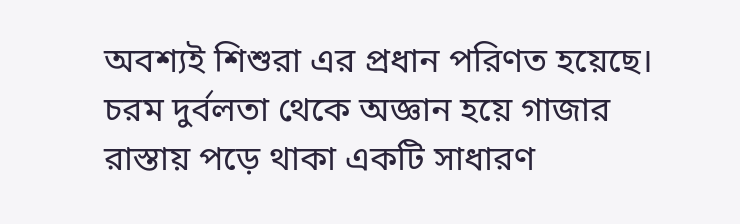অবশ্যই শিশুরা এর প্রধান পরিণত হয়েছে। চরম দুর্বলতা থেকে অজ্ঞান হয়ে গাজার রাস্তায় পড়ে থাকা একটি সাধারণ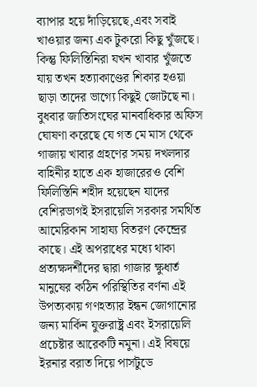ব্যাপার হয়ে দাঁড়িয়েছে,এবং সবাই খাওয়ার জন্য এক টুকরো কিছু খুঁজছে। কিন্তু ফিলিস্তিনিরা যখন খাবার খুঁজতে যায় তখন হত্যাকাণ্ডের শিকার হওয়া ছাড়া তাদের ভাগ্যে কিছুই জোটছে না। বুধবার জাতিসংঘের মানবাধিকার অফিস ঘোষণা করেছে যে গত মে মাস থেকে গাজায় খাবার গ্রহণের সময় দখলদার বাহিনীর হাতে এক হাজারেরও বেশি ফিলিস্তিনি শহীদ হয়েছেন যাদের বেশিরভাগই ইসরায়েলি সরকার সমর্থিত আমেরিকান সাহায্য বিতরণ কেন্দ্রের কাছে। এই অপরাধের মধ্যে থাকা প্রত্যক্ষদর্শীদের দ্বারা গাজার ক্ষুধার্ত মানুষের কঠিন পরিস্থিতির বর্ণনা এই উপত্যকায় গণহত্যার ইন্ধন জোগানোর জন্য মার্কিন যুক্তরাষ্ট্র এবং ইসরায়েলি প্রচেষ্টার আরেকটি নমুনা। এই বিষয়ে ইরনার বরাত দিয়ে পার্সটুডে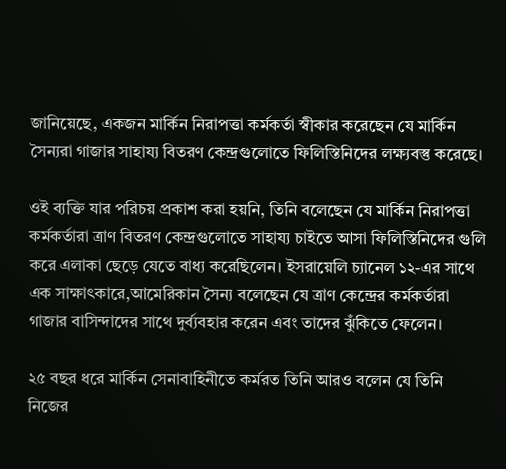জানিয়েছে, একজন মার্কিন নিরাপত্তা কর্মকর্তা স্বীকার করেছেন যে মার্কিন সৈন্যরা গাজার সাহায্য বিতরণ কেন্দ্রগুলোতে ফিলিস্তিনিদের লক্ষ্যবস্তু করেছে।

ওই ব্যক্তি যার পরিচয় প্রকাশ করা হয়নি, তিনি বলেছেন যে মার্কিন নিরাপত্তা কর্মকর্তারা ত্রাণ বিতরণ কেন্দ্রগুলোতে সাহায্য চাইতে আসা ফিলিস্তিনিদের গুলি করে এলাকা ছেড়ে যেতে বাধ্য করেছিলেন। ইসরায়েলি চ্যানেল ১২-এর সাথে এক সাক্ষাৎকারে,আমেরিকান সৈন্য বলেছেন যে ত্রাণ কেন্দ্রের কর্মকর্তারা গাজার বাসিন্দাদের সাথে দুর্ব্যবহার করেন এবং তাদের ঝুঁকিতে ফেলেন।

২৫ বছর ধরে মার্কিন সেনাবাহিনীতে কর্মরত তিনি আরও বলেন যে তিনি নিজের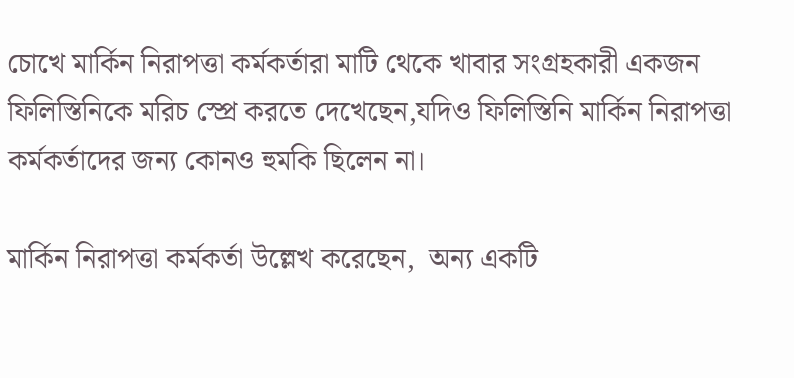চোখে মার্কিন নিরাপত্তা কর্মকর্তারা মাটি থেকে খাবার সংগ্রহকারী একজন ফিলিস্তিনিকে মরিচ স্প্রে করতে দেখেছেন,যদিও ফিলিস্তিনি মার্কিন নিরাপত্তা কর্মকর্তাদের জন্য কোনও হুমকি ছিলেন না।

মার্কিন নিরাপত্তা কর্মকর্তা উল্লেখ করেছেন,  অন্য একটি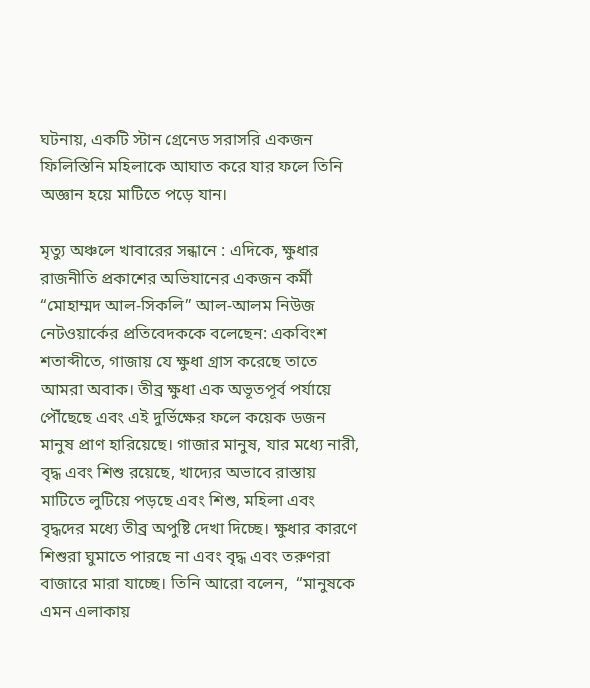ঘটনায়, একটি স্টান গ্রেনেড সরাসরি একজন ফিলিস্তিনি মহিলাকে আঘাত করে যার ফলে তিনি অজ্ঞান হয়ে মাটিতে পড়ে যান।

মৃত্যু অঞ্চলে খাবারের সন্ধানে : এদিকে, ক্ষুধার রাজনীতি প্রকাশের অভিযানের একজন কর্মী “মোহাম্মদ আল-সিকলি” আল-আলম নিউজ নেটওয়ার্কের প্রতিবেদককে বলেছেন: একবিংশ শতাব্দীতে, গাজায় যে ক্ষুধা গ্রাস করেছে তাতে আমরা অবাক। তীব্র ক্ষুধা এক অভূতপূর্ব পর্যায়ে পৌঁছেছে এবং এই দুর্ভিক্ষের ফলে কয়েক ডজন মানুষ প্রাণ হারিয়েছে। গাজার মানুষ, যার মধ্যে নারী, বৃদ্ধ এবং শিশু রয়েছে, খাদ্যের অভাবে রাস্তায় মাটিতে লুটিয়ে পড়ছে এবং শিশু, মহিলা এবং বৃদ্ধদের মধ্যে তীব্র অপুষ্টি দেখা দিচ্ছে। ক্ষুধার কারণে শিশুরা ঘুমাতে পারছে না এবং বৃদ্ধ এবং তরুণরা বাজারে মারা যাচ্ছে। তিনি আরো বলেন,  “মানুষকে এমন এলাকায়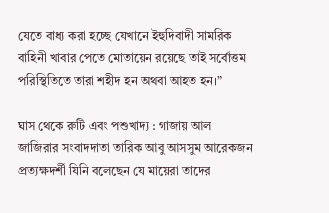যেতে বাধ্য করা হচ্ছে যেখানে ইহুদিবাদী সামরিক বাহিনী খাবার পেতে মোতায়েন রয়েছে তাই সর্বোত্তম পরিস্থিতিতে তারা শহীদ হন অথবা আহত হন।”

ঘাস থেকে রুটি এবং পশুখাদ্য : গাজায় আল জাজিরার সংবাদদাতা তারিক আবু আসসুম আরেকজন প্রত্যক্ষদর্শী যিনি বলেছেন যে মায়েরা তাদের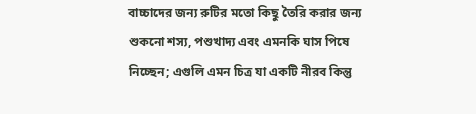বাচ্চাদের জন্য রুটির মতো কিছু তৈরি করার জন্য শুকনো শস্য, পশুখাদ্য এবং এমনকি ঘাস পিষে নিচ্ছেন; এগুলি এমন চিত্র যা একটি নীরব কিন্তু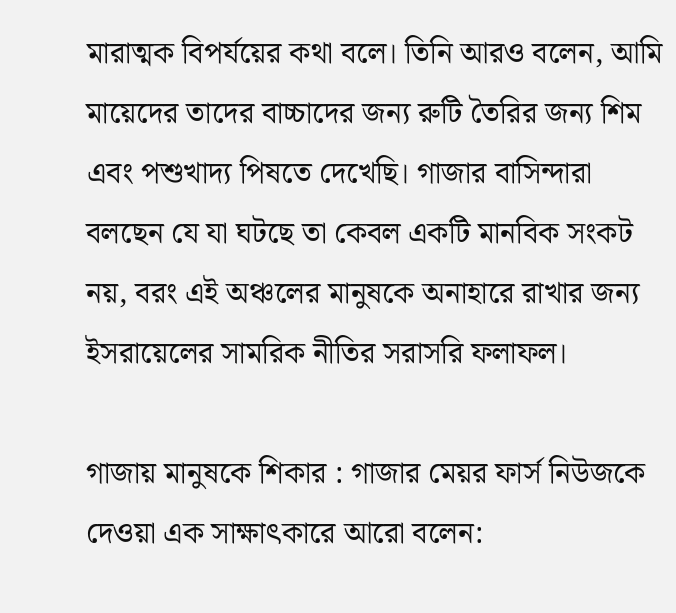মারাত্মক বিপর্যয়ের কথা বলে। তিনি আরও বলেন, আমি মায়েদের তাদের বাচ্চাদের জন্য রুটি তৈরির জন্য শিম এবং পশুখাদ্য পিষতে দেখেছি। গাজার বাসিন্দারা বলছেন যে যা ঘটছে তা কেবল একটি মানবিক সংকট নয়, বরং এই অঞ্চলের মানুষকে অনাহারে রাখার জন্য ইসরায়েলের সামরিক নীতির সরাসরি ফলাফল।

গাজায় মানুষকে শিকার : গাজার মেয়র ফার্স নিউজকে দেওয়া এক সাক্ষাৎকারে আরো বলেন: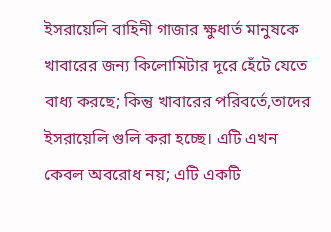ইসরায়েলি বাহিনী গাজার ক্ষুধার্ত মানুষকে খাবারের জন্য কিলোমিটার দূরে হেঁটে যেতে বাধ্য করছে; কিন্তু খাবারের পরিবর্তে,তাদের ইসরায়েলি গুলি করা হচ্ছে। এটি এখন কেবল অবরোধ নয়; এটি একটি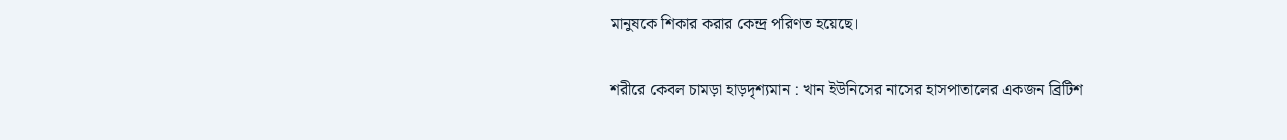মানুষকে শিকার করার কেন্দ্র পরিণত হয়েছে।

শরীরে কেবল চামড়া হাড়দৃশ্যমান : খান ইউনিসের নাসের হাসপাতালের একজন ব্রিটিশ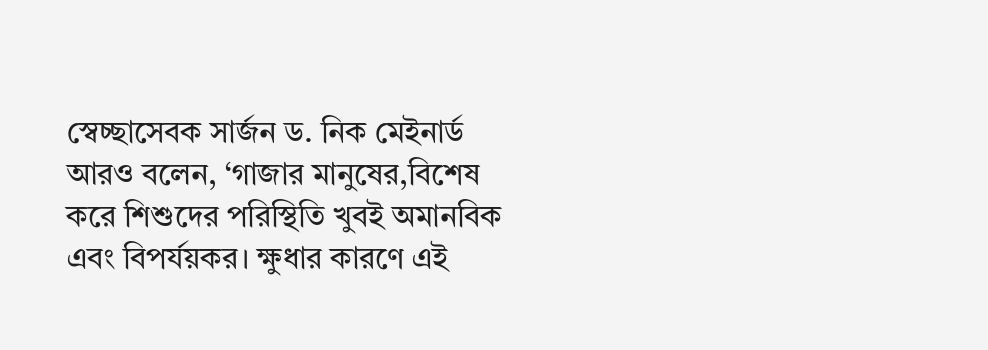স্বেচ্ছাসেবক সার্জন ড. নিক মেইনার্ড আরও বলেন, ‘গাজার মানুষের,বিশেষ করে শিশুদের পরিস্থিতি খুবই অমানবিক এবং বিপর্যয়কর। ক্ষুধার কারণে এই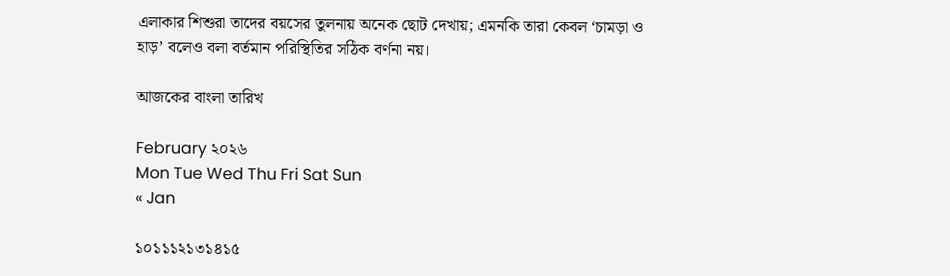এলাকার শিশুরা তাদের বয়সের তুলনায় অনেক ছোট দেখায়; এমনকি তারা কেবল ‘চামড়া ও হাড়’ বলেও বলা বর্তমান পরিস্থিতির সঠিক বর্ণনা নয়।

আজকের বাংলা তারিখ

February ২০২৬
Mon Tue Wed Thu Fri Sat Sun
« Jan

১০১১১২১৩১৪১৫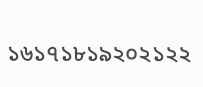১৬১৭১৮১৯২০২১২২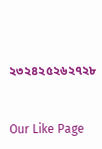২৩২৪২৫২৬২৭২৮


Our Like Page